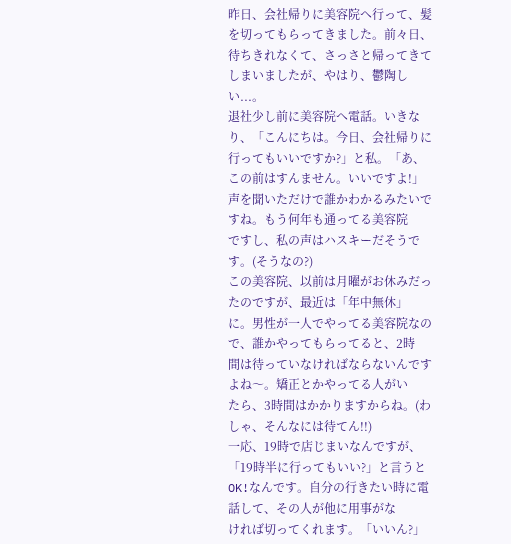昨日、会社帰りに美容院へ行って、髪を切ってもらってきました。前々日、
待ちきれなくて、さっさと帰ってきてしまいましたが、やはり、鬱陶しい...。
退社少し前に美容院へ電話。いきなり、「こんにちは。今日、会社帰りに
行ってもいいですか?」と私。「あ、この前はすんません。いいですよ!」
声を聞いただけで誰かわかるみたいですね。もう何年も通ってる美容院
ですし、私の声はハスキーだそうです。(そうなの?)
この美容院、以前は月曜がお休みだったのですが、最近は「年中無休」
に。男性が一人でやってる美容院なので、誰かやってもらってると、2時
間は待っていなければならないんですよね〜。矯正とかやってる人がい
たら、3時間はかかりますからね。(わしゃ、そんなには待てん!!)
一応、19時で店じまいなんですが、「19時半に行ってもいい?」と言うと
OK!なんです。自分の行きたい時に電話して、その人が他に用事がな
ければ切ってくれます。「いいん?」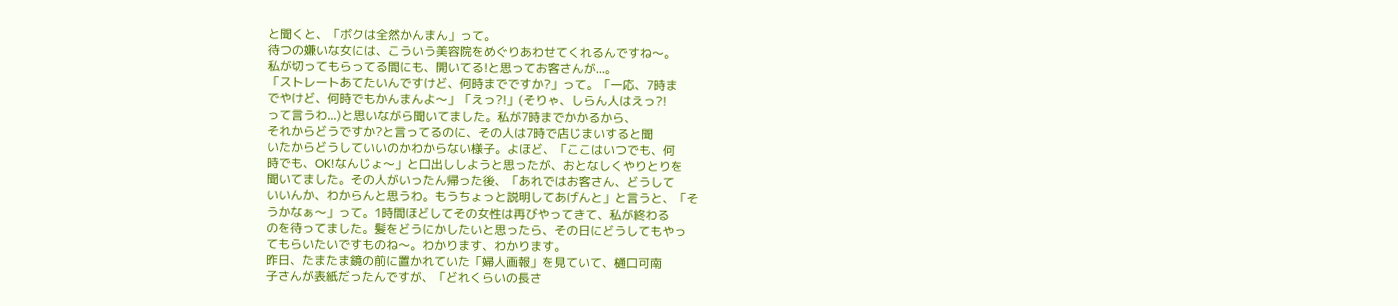と聞くと、「ボクは全然かんまん」って。
待つの嫌いな女には、こういう美容院をめぐりあわせてくれるんですね〜。
私が切ってもらってる間にも、開いてる!と思ってお客さんが...。
「ストレートあてたいんですけど、何時までですか?」って。「一応、7時ま
でやけど、何時でもかんまんよ〜」「えっ?!」(そりゃ、しらん人はえっ?!
って言うわ...)と思いながら聞いてました。私が7時までかかるから、
それからどうですか?と言ってるのに、その人は7時で店じまいすると聞
いたからどうしていいのかわからない様子。よほど、「ここはいつでも、何
時でも、OK!なんじょ〜」と口出ししようと思ったが、おとなしくやりとりを
聞いてました。その人がいったん帰った後、「あれではお客さん、どうして
いいんか、わからんと思うわ。もうちょっと説明してあげんと」と言うと、「そ
うかなぁ〜」って。1時間ほどしてその女性は再びやってきて、私が終わる
のを待ってました。髪をどうにかしたいと思ったら、その日にどうしてもやっ
てもらいたいですものね〜。わかります、わかります。
昨日、たまたま鏡の前に置かれていた「婦人画報」を見ていて、樋口可南
子さんが表紙だったんですが、「どれくらいの長さ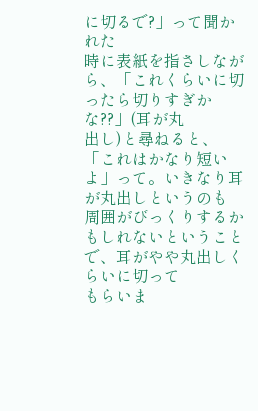に切るで?」って聞かれた
時に表紙を指さしながら、「これくらいに切ったら切りすぎかな??」(耳が丸
出し)と尋ねると、「これはかなり短いよ」って。いきなり耳が丸出しというのも
周囲がびっくりするかもしれないということで、耳がやや丸出しくらいに切って
もらいま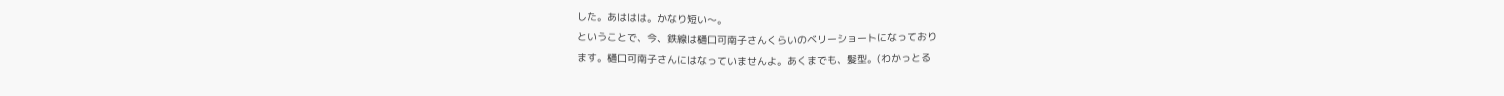した。あははは。かなり短い〜。
ということで、今、鉄線は樋口可南子さんくらいのベリーショートになっており
ます。樋口可南子さんにはなっていませんよ。あくまでも、髪型。(わかっとる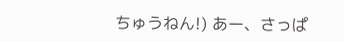ちゅうねん!) あー、さっぱ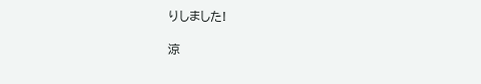りしました!

涼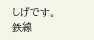しげです。
鉄線